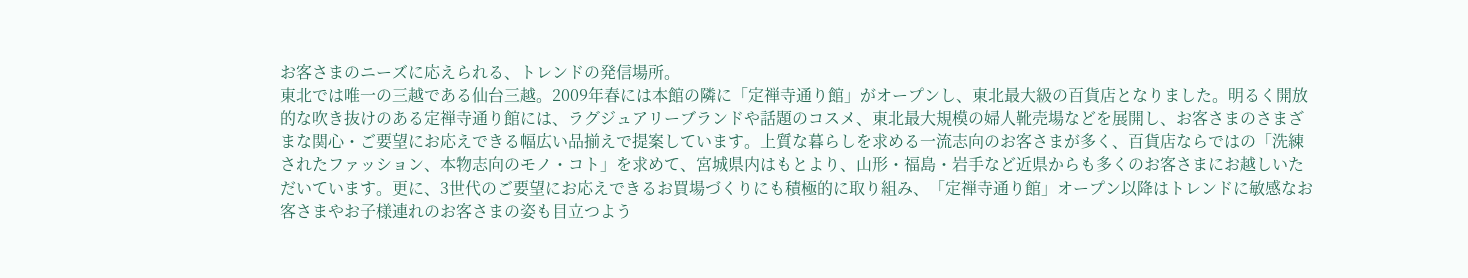お客さまのニーズに応えられる、トレンドの発信場所。
東北では唯一の三越である仙台三越。2009年春には本館の隣に「定禅寺通り館」がオープンし、東北最大級の百貨店となりました。明るく開放的な吹き抜けのある定禅寺通り館には、ラグジュアリーブランドや話題のコスメ、東北最大規模の婦人靴売場などを展開し、お客さまのさまざまな関心・ご要望にお応えできる幅広い品揃えで提案しています。上質な暮らしを求める一流志向のお客さまが多く、百貨店ならではの「洗練されたファッション、本物志向のモノ・コト」を求めて、宮城県内はもとより、山形・福島・岩手など近県からも多くのお客さまにお越しいただいています。更に、3世代のご要望にお応えできるお買場づくりにも積極的に取り組み、「定禅寺通り館」オープン以降はトレンドに敏感なお客さまやお子様連れのお客さまの姿も目立つよう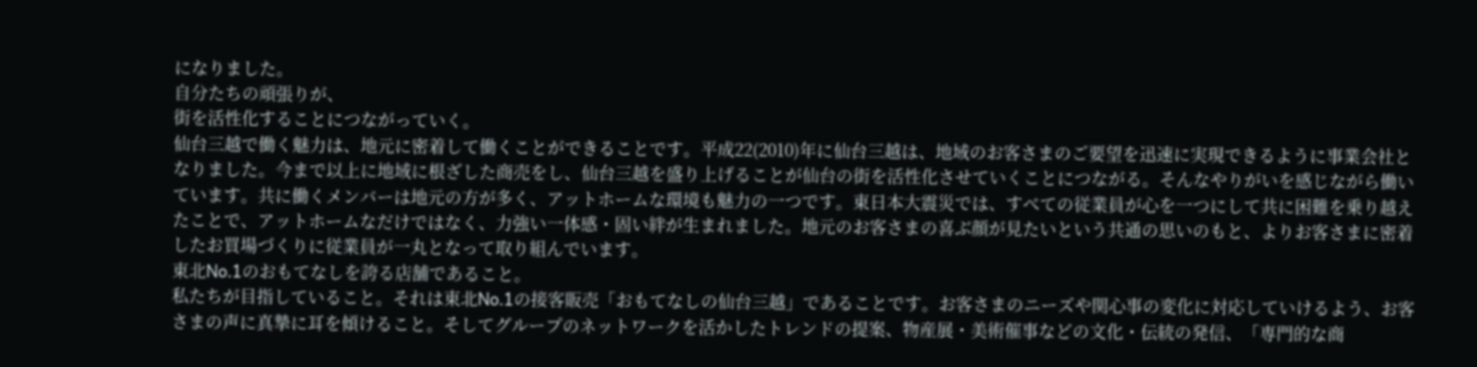になりました。
自分たちの頑張りが、
街を活性化することにつながっていく。
仙台三越で働く魅力は、地元に密着して働くことができることです。平成22(2010)年に仙台三越は、地域のお客さまのご要望を迅速に実現できるように事業会社となりました。今まで以上に地域に根ざした商売をし、仙台三越を盛り上げることが仙台の街を活性化させていくことにつながる。そんなやりがいを感じながら働いています。共に働くメンバーは地元の方が多く、アットホームな環境も魅力の一つです。東日本大震災では、すべての従業員が心を一つにして共に困難を乗り越えたことで、アットホームなだけではなく、力強い一体感・固い絆が生まれました。地元のお客さまの喜ぶ顔が見たいという共通の思いのもと、よりお客さまに密着したお買場づくりに従業員が一丸となって取り組んでいます。
東北No.1のおもてなしを誇る店舗であること。
私たちが目指していること。それは東北No.1の接客販売「おもてなしの仙台三越」であることです。お客さまのニーズや関心事の変化に対応していけるよう、お客さまの声に真摯に耳を傾けること。そしてグループのネットワークを活かしたトレンドの提案、物産展・美術催事などの文化・伝統の発信、「専門的な商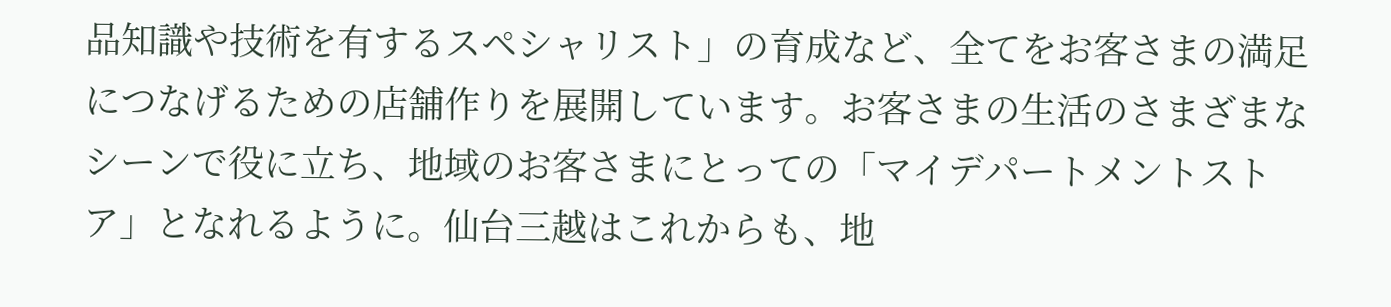品知識や技術を有するスペシャリスト」の育成など、全てをお客さまの満足につなげるための店舗作りを展開しています。お客さまの生活のさまざまなシーンで役に立ち、地域のお客さまにとっての「マイデパートメントストア」となれるように。仙台三越はこれからも、地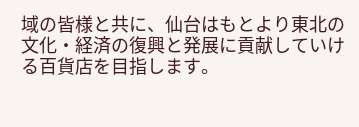域の皆様と共に、仙台はもとより東北の文化・経済の復興と発展に貢献していける百貨店を目指します。